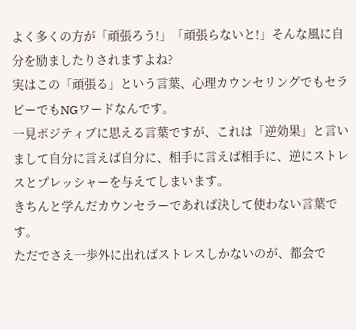よく多くの方が「頑張ろう!」「頑張らないと!」そんな風に自分を励ましたりされますよね?
実はこの「頑張る」という言葉、心理カウンセリングでもセラピーでもNGワードなんです。
一見ポジティブに思える言葉ですが、これは「逆効果」と言いまして自分に言えば自分に、相手に言えば相手に、逆にストレスとプレッシャーを与えてしまいます。
きちんと学んだカウンセラーであれば決して使わない言葉です。
ただでさえ一歩外に出ればストレスしかないのが、都会で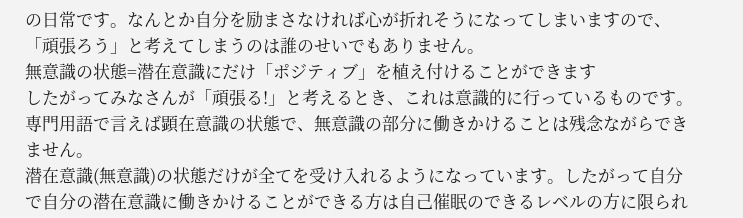の日常です。なんとか自分を励まさなければ心が折れそうになってしまいますので、「頑張ろう」と考えてしまうのは誰のせいでもありません。
無意識の状態=潜在意識にだけ「ポジティブ」を植え付けることができます
したがってみなさんが「頑張る!」と考えるとき、これは意識的に行っているものです。専門用語で言えば顕在意識の状態で、無意識の部分に働きかけることは残念ながらできません。
潜在意識(無意識)の状態だけが全てを受け入れるようになっています。したがって自分で自分の潜在意識に働きかけることができる方は自己催眠のできるレベルの方に限られ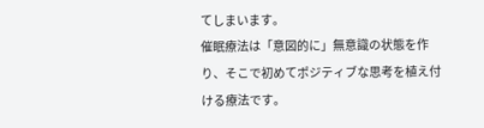てしまいます。
催眠療法は「意図的に」無意識の状態を作り、そこで初めてポジティブな思考を植え付ける療法です。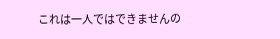これは一人ではできませんの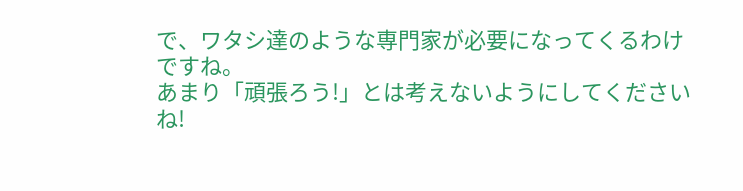で、ワタシ達のような専門家が必要になってくるわけですね。
あまり「頑張ろう!」とは考えないようにしてくださいね!